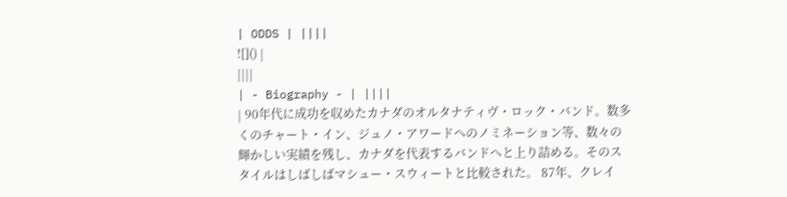| ODDS | ||||
![]() |
||||
| - Biography - | ||||
| 90年代に成功を収めたカナダのオルタナティヴ・ロック・バンド。数多くのチャート・イン、ジュノ・アワードへのノミネーション等、数々の輝かしい実績を残し、カナダを代表するバンドへと上り詰める。そのスタイルはしばしばマシュー・スウィートと比較された。 87年、クレイ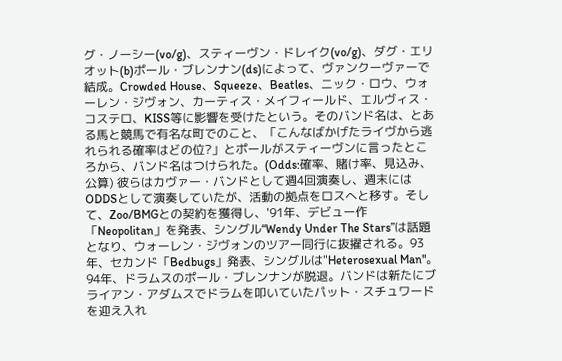グ・ノーシー(vo/g)、スティーヴン・ドレイク(vo/g)、ダグ・エリオット(b)ポール・ブレンナン(ds)によって、ヴァンクーヴァーで結成。Crowded House、Squeeze、Beatles、ニック・ロウ、ウォーレン・ジヴォン、カーティス・メイフィールド、エルヴィス・コステロ、KISS等に影響を受けたという。そのバンド名は、とある馬と競馬で有名な町でのこと、「こんなばかげたライヴから逃れられる確率はどの位?」とポールがスティーヴンに言ったところから、バンド名はつけられた。(Odds:確率、賭け率、見込み、公算) 彼らはカヴァー・バンドとして週4回演奏し、週末にはODDSとして演奏していたが、活動の拠点をロスへと移す。そして、Zoo/BMGとの契約を獲得し、'91年、デビュー作「Neopolitan」を発表、シングル“Wendy Under The Stars”は話題となり、ウォーレン・ジヴォンのツアー同行に抜擢される。93年、セカンド「Bedbugs」発表、シングルは"Heterosexual Man"。94年、ドラムスのポール・ブレンナンが脱退。バンドは新たにブライアン・アダムスでドラムを叩いていたパット・スチュワードを迎え入れ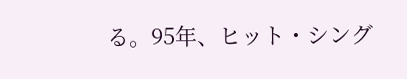る。95年、ヒット・シング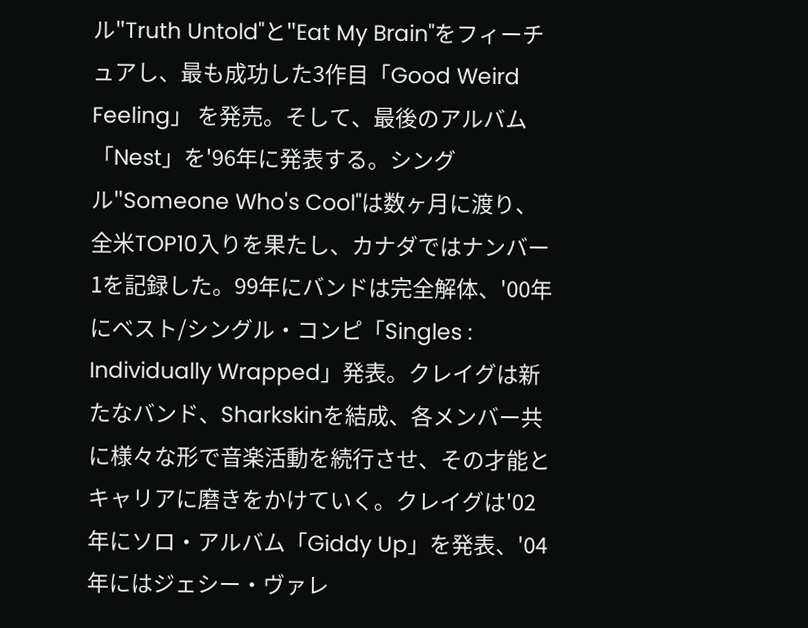ル"Truth Untold"と"Eat My Brain"をフィーチュアし、最も成功した3作目「Good Weird Feeling」 を発売。そして、最後のアルバム「Nest」を'96年に発表する。シングル"Someone Who's Cool"は数ヶ月に渡り、全米TOP10入りを果たし、カナダではナンバー1を記録した。99年にバンドは完全解体、'00年にベスト/シングル・コンピ「Singles : Individually Wrapped」発表。クレイグは新たなバンド、Sharkskinを結成、各メンバー共に様々な形で音楽活動を続行させ、その才能とキャリアに磨きをかけていく。クレイグは'02年にソロ・アルバム「Giddy Up」を発表、'04年にはジェシー・ヴァレ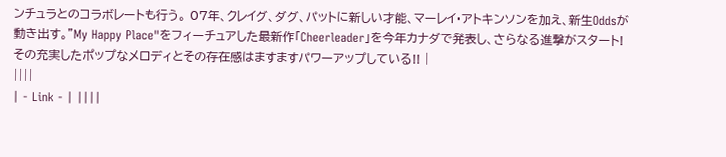ンチュラとのコラボレートも行う。 07年、クレイグ、ダグ、パットに新しい才能、マーレイ・アトキンソンを加え、新生Oddsが動き出す。"My Happy Place"をフィーチュアした最新作「Cheerleader」を今年カナダで発表し、さらなる進撃がスタート!その充実したポップなメロディとその存在感はますますパワーアップしている!! |
||||
| - Link - | ||||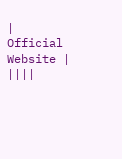| Official Website | ||||